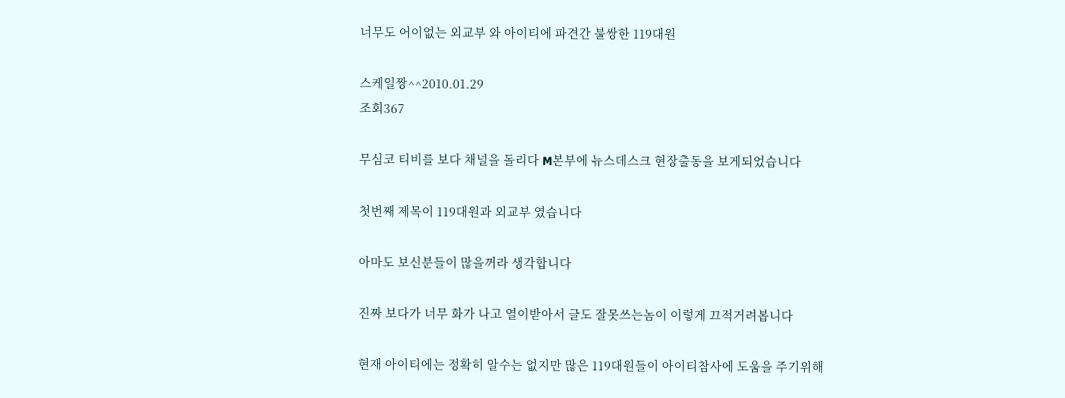너무도 어이없는 외교부 와 아이티에 파견간 불쌍한 119대원

스케일짱^^2010.01.29
조회367

무심코 티비를 보다 채널을 돌리다 M본부에 뉴스데스크 현장출동을 보게되었습니다

첫번째 제목이 119대원과 외교부 였습니다

아마도 보신분들이 많을꺼라 생각합니다

진짜 보다가 너무 화가 나고 열이받아서 글도 잘못쓰는놈이 이렇게 끄적거려봅니다

현재 아이티에는 정확히 알수는 없지만 많은 119대원들이 아이티참사에 도움을 주기위해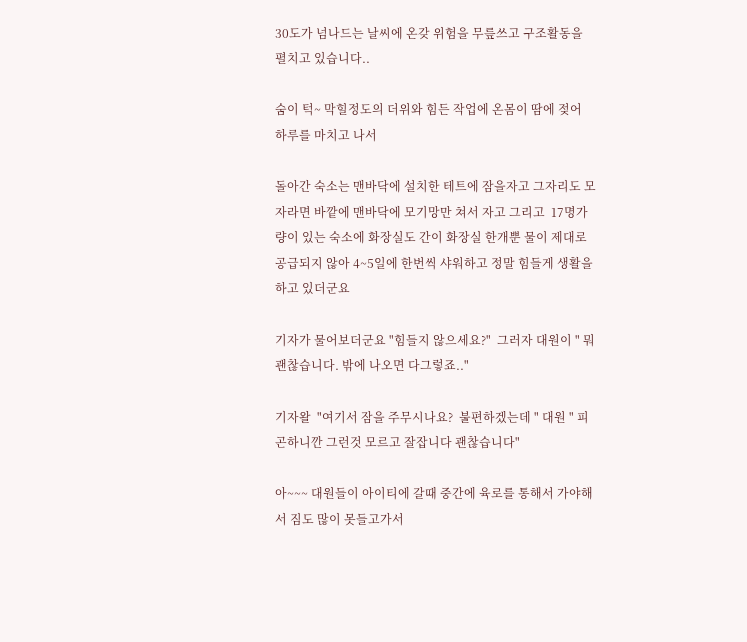30도가 넘나드는 날씨에 온갖 위험을 무릎쓰고 구조활동을 펼치고 있습니다..

숨이 턱~ 막힐정도의 더위와 힘든 작업에 온몸이 땀에 젖어 하루를 마치고 나서

돌아간 숙소는 맨바닥에 설치한 테트에 잠을자고 그자리도 모자라면 바깥에 맨바닥에 모기망만 쳐서 자고 그리고  17명가량이 있는 숙소에 화장실도 간이 화장실 한개뿐 물이 제대로 공급되지 않아 4~5일에 한번씩 샤워하고 정말 힘들게 생활을 하고 있더군요

기자가 물어보더군요 "힘들지 않으세요?"  그러자 대원이 " 뭐 괜찮습니다. 밖에 나오면 다그렇죠.."

기자왈  "여기서 잠을 주무시나요?  불편하겠는데 " 대원 " 피곤하니깐 그런것 모르고 잘잡니다 괜찮습니다"

아~~~ 대원들이 아이티에 갈때 중간에 육로를 통해서 가야해서 짐도 많이 못들고가서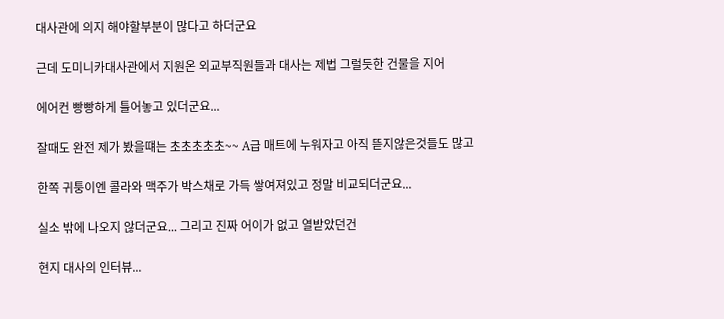대사관에 의지 해야할부분이 많다고 하더군요

근데 도미니카대사관에서 지원온 외교부직원들과 대사는 제법 그럴듯한 건물을 지어

에어컨 빵빵하게 틀어놓고 있더군요...

잘때도 완전 제가 봤을떄는 초초초초초~~ A급 매트에 누워자고 아직 뜯지않은것들도 많고

한쪽 귀퉁이엔 콜라와 맥주가 박스채로 가득 쌓여져있고 정말 비교되더군요...

실소 밖에 나오지 않더군요... 그리고 진짜 어이가 없고 열받았던건

현지 대사의 인터뷰...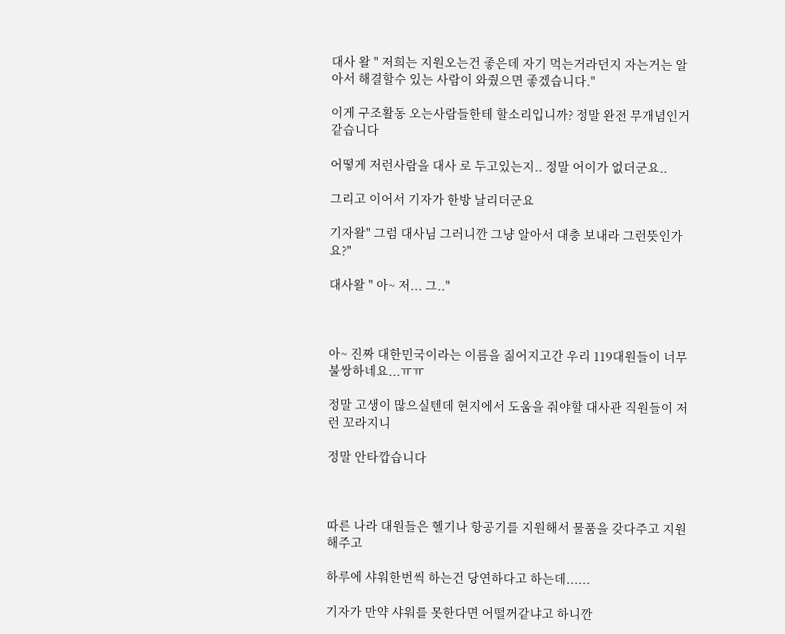대사 왈 " 저희는 지원오는건 좋은데 자기 먹는거라던지 자는거는 알아서 해결할수 있는 사람이 와줬으면 좋겠습니다."

이게 구조활동 오는사람들한테 할소리입니까? 정말 완전 무개념인거 같습니다

어떻게 저런사람을 대사 로 두고있는지.. 정말 어이가 없더군요..

그리고 이어서 기자가 한방 날리더군요

기자왈" 그럼 대사님 그러니깐 그냥 알아서 대충 보내라 그런뜻인가요?"

대사왈 " 아~ 저... 그.."



아~ 진짜 대한민국이라는 이름을 짊어지고간 우리 119대원들이 너무 불쌍하네요...ㅠㅠ

정말 고생이 많으실텐데 현지에서 도움을 줘야할 대사관 직원들이 저런 꼬라지니

정말 안타깝습니다



따른 나라 대원들은 헬기나 항공기를 지원해서 물품을 갖다주고 지원해주고

하루에 샤워한번씩 하는건 당연하다고 하는데......

기자가 만약 샤워를 못한다면 어떨꺼같냐고 하니깐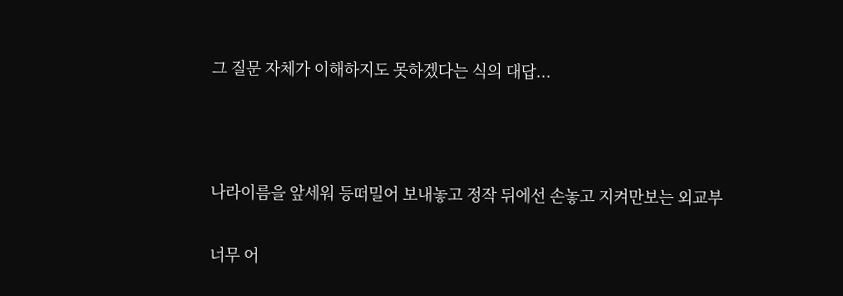그 질문 자체가 이해하지도 못하겠다는 식의 대답...



나라이름을 앞세워 등떠밀어 보내놓고 정작 뒤에선 손놓고 지켜만보는 외교부

너무 어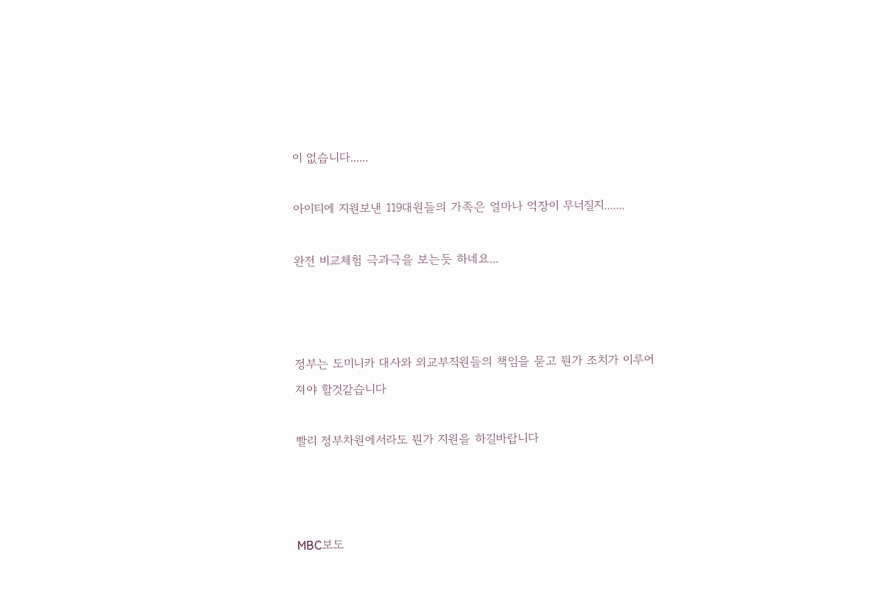이 없습니다......

아이티에 지원보낸 119대원들의 가족은 얼마나 억장이 무너질지.......

완전 비교체험 극과극을 보는듯 하네요...



정부는 도미니카 대사와 외교부직원들의 책임을 묻고 뭔가 조치가 이루어져야 할것같습니다

빨리 정부차원에서라도 뭔가 지원을 하길바랍니다



MBC보도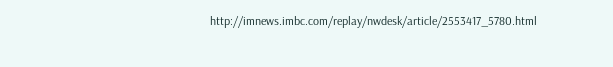http://imnews.imbc.com/replay/nwdesk/article/2553417_5780.html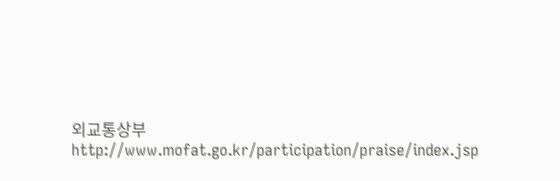외교통상부 http://www.mofat.go.kr/participation/praise/index.jsp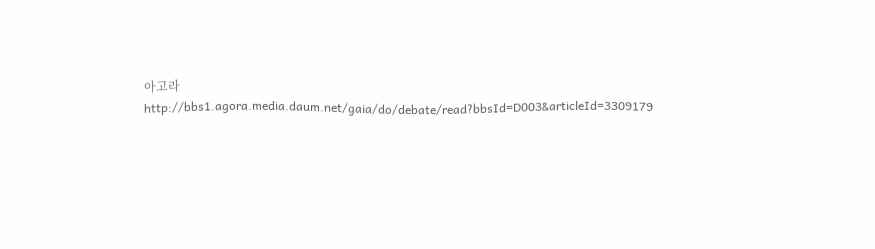아고라 http://bbs1.agora.media.daum.net/gaia/do/debate/read?bbsId=D003&articleId=3309179